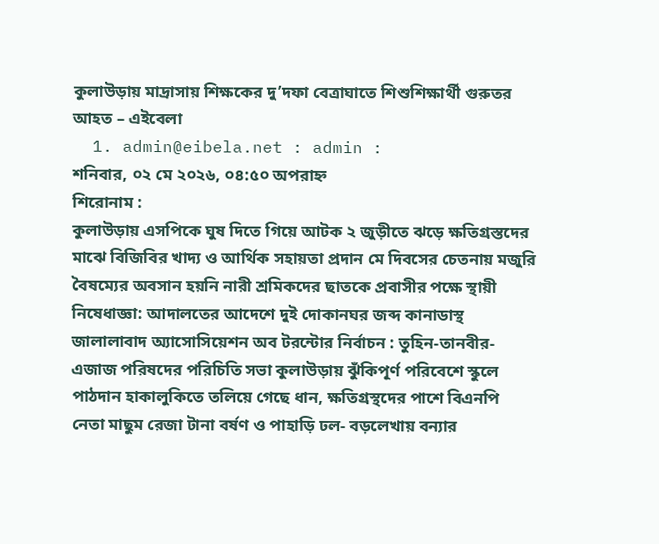কুলাউড়ায় মাদ্রাসায় শিক্ষকের দু’দফা বেত্রাঘাতে শিশুশিক্ষার্থী গুরুতর আহত – এইবেলা
  1. admin@eibela.net : admin :
শনিবার, ০২ মে ২০২৬, ০৪:৫০ অপরাহ্ন
শিরোনাম :
কুলাউড়ায় এসপিকে ঘুষ দিতে গিয়ে আটক ২ জুড়ীতে ঝড়ে ক্ষতিগ্রস্তদের মাঝে বিজিবির খাদ্য ও আর্থিক সহায়তা প্রদান মে দিবসের চেতনায় মজুরি বৈষম্যের অবসান হয়নি নারী শ্রমিকদের ছাত‌কে প্রবাসীর পক্ষে স্থায়ী নিষেধাজ্ঞা: আদালতের আদেশে দুই দোকানঘর জব্দ কানাডাস্থ জালালাবাদ অ্যাসোসিয়েশন অব টরন্টোর নির্বাচন : তুহিন-তানবীর-এজাজ পরিষদের পরিচিতি সভা কুলাউড়ায় ঝুঁকিপূর্ণ পরিবেশে স্কুলে পাঠদান হাকালুকিতে তলিয়ে গেছে ধান, ক্ষতিগ্রস্থদের পাশে বিএনপি নেতা মাছুম রেজা টানা বর্ষণ ও পাহাড়ি ঢল- বড়লেখায় বন্যার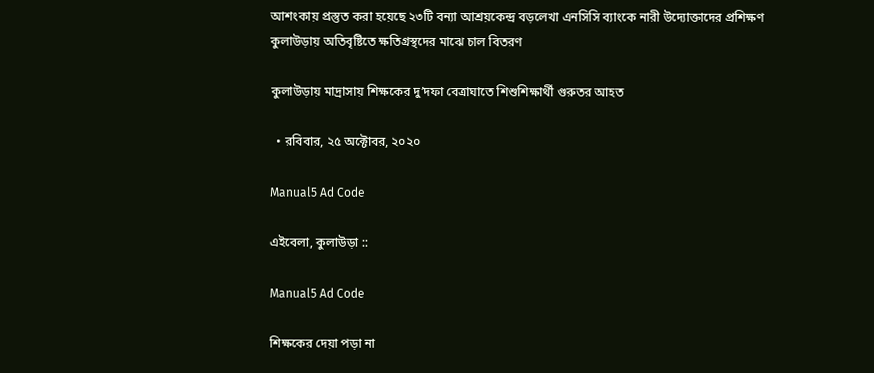আশংকায় প্রস্তুত করা হয়েছে ২৩টি বন্যা আশ্রয়কেন্দ্র বড়লেখা এনসিসি ব্যাংকে নারী উদ্যোক্তাদের প্রশিক্ষণ কুলাউড়ায় অতিবৃষ্টিতে ক্ষতিগ্রস্থদের মাঝে চাল বিতরণ

কুলাউড়ায় মাদ্রাসায় শিক্ষকের দু’দফা বেত্রাঘাতে শিশুশিক্ষার্থী গুরুতর আহত

  • রবিবার, ২৫ অক্টোবর, ২০২০

Manual5 Ad Code

এইবেলা, কুলাউড়া ::

Manual5 Ad Code

শিক্ষকের দেয়া পড়া না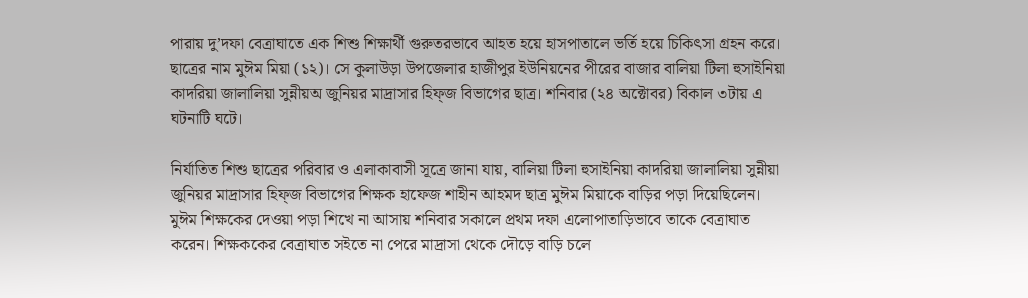পারায় দু’দফা বেত্রাঘাতে এক শিশু শিক্ষার্থী গুরুতরভাবে আহত হয়ে হাসপাতালে ভর্তি হয়ে চিকিৎসা গ্রহন করে। ছাত্রের নাম মুঈম মিয়া (১২)। সে কুলাউড়া উপজেলার হাজীপুর ইউনিয়নের পীরের বাজার বালিয়া টিলা হুসাইনিয়া কাদরিয়া জালালিয়া সুন্নীয়অ জুনিয়র মাদ্রাসার হিফ্জ বিভাগের ছাত্র। শনিবার (২৪ অক্টোবর) বিকাল ৩টায় এ ঘটনাটি ঘটে।

নির্যাতিত শিশু ছাত্রের পরিবার ও এলাকাবাসী সূত্রে জানা যায়, বালিয়া টিলা হুসাইনিয়া কাদরিয়া জালালিয়া সুন্নীয়া জুনিয়র মাদ্রাসার হিফ্জ বিভাগের শিক্ষক হাফেজ শাহীন আহমদ ছাত্র মুঈম মিয়াকে বাড়ির পড়া দিয়েছিলেন। মুঈম শিক্ষকের দেওয়া পড়া শিখে না আসায় শনিবার সকালে প্রথম দফা এলোপাতাড়িভাবে তাকে বেত্রাঘাত করেন। শিক্ষককের বেত্রাঘাত সইতে না পেরে মাদ্রাসা থেকে দৌড়ে বাড়ি চলে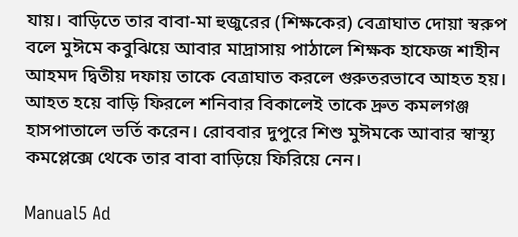যায়। বাড়িতে তার বাবা-মা হুজুরের (শিক্ষকের) বেত্রাঘাত দোয়া স্বরুপ বলে মুঈমে কবুঝিয়ে আবার মাদ্রাসায় পাঠালে শিক্ষক হাফেজ শাহীন আহমদ দ্বিতীয় দফায় তাকে বেত্রাঘাত করলে গুরুতরভাবে আহত হয়। আহত হয়ে বাড়ি ফিরলে শনিবার বিকালেই তাকে দ্রুত কমলগঞ্জ হাসপাতালে ভর্তি করেন। রোববার দুপুরে শিশু মুঈমকে আবার স্বাস্থ্য কমপ্লেক্সে থেকে তার বাবা বাড়িয়ে ফিরিয়ে নেন।

Manual5 Ad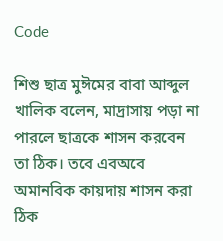Code

শিশু ছাত্র মুঈমের বাবা আব্দুল খালিক বলেন, মাদ্রাসায় পড়া না পারলে ছাত্রকে শাসন করবেন তা ঠিক। তবে এবঅবে অমানবিক কায়দায় শাসন করা ঠিক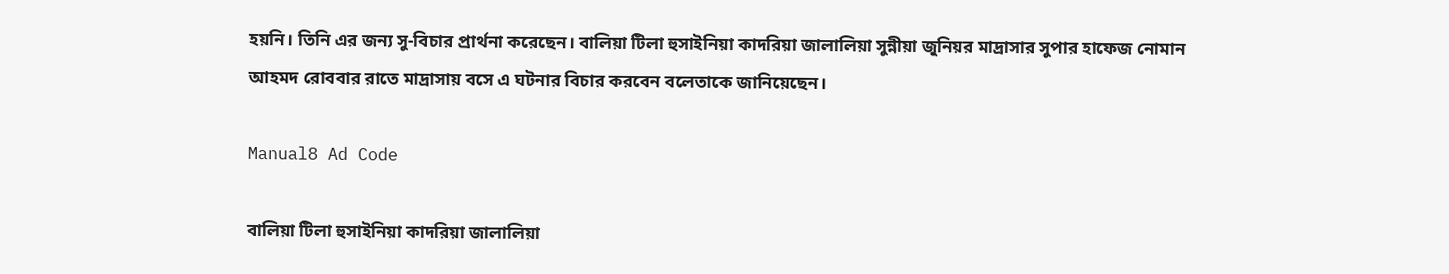হয়নি। তিনি এর জন্য সু-বিচার প্রার্থনা করেছেন। বালিয়া টিলা হুসাইনিয়া কাদরিয়া জালালিয়া সুন্নীয়া জুনিয়র মাদ্রাসার সুপার হাফেজ নোমান আহমদ রোববার রাতে মাদ্রাসায় বসে এ ঘটনার বিচার করবেন বলেতাকে জানিয়েছেন।

Manual8 Ad Code

বালিয়া টিলা হুসাইনিয়া কাদরিয়া জালালিয়া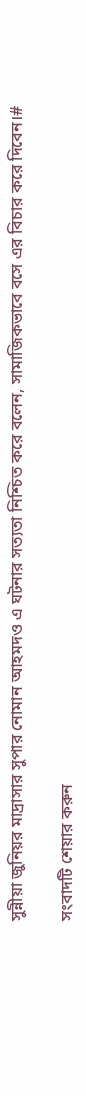সুন্নীয়া জুনিয়র মাদ্রাসার সুপার নোমান আহমদও এ ঘটনার সত্যতা নিশ্চিত করে বলেন, সামাজিকভাবে বসে এর বিচার করে দিবেন।#

সংবাদটি শেয়ার করুন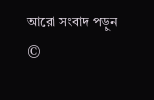আরো সংবাদ পড়ুন
©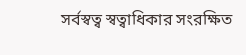সর্বস্বত্ব স্বত্বাধিকার সংরক্ষিত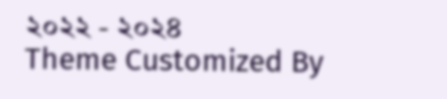২০২২ - ২০২৪
Theme Customized By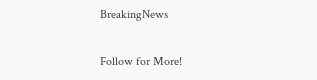BreakingNews

Follow for More!